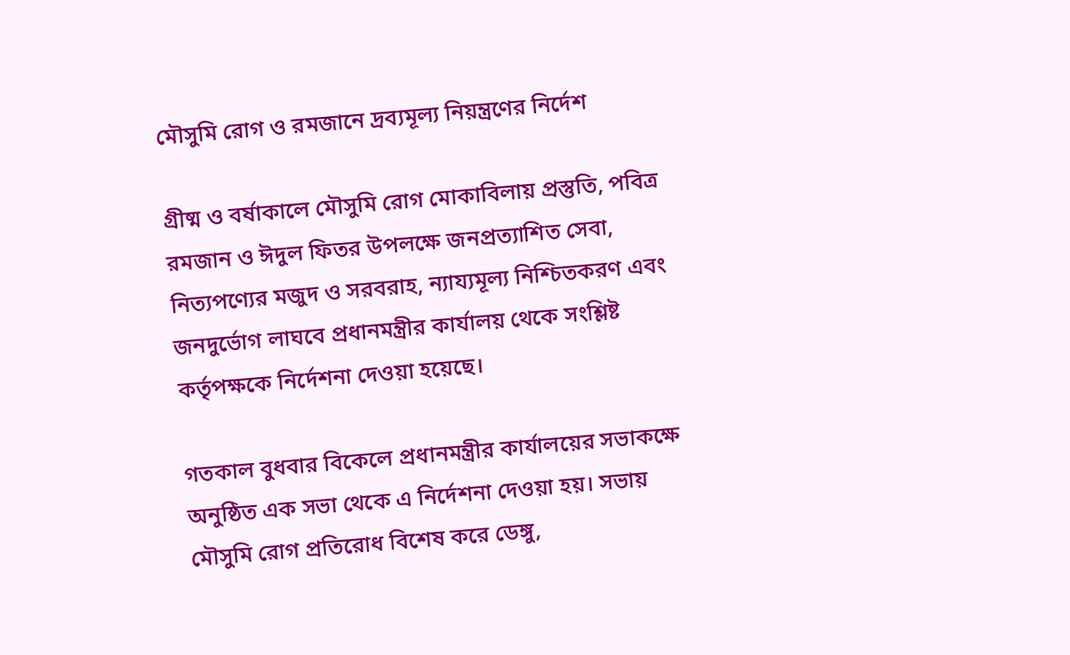মৌসুমি রোগ ও রমজানে দ্রব্যমূল্য নিয়ন্ত্রণের নির্দেশ

গ্রীষ্ম ও বর্ষাকালে মৌসুমি রোগ মোকাবিলায় প্রস্তুতি, পবিত্র রমজান ও ঈদুল ফিতর উপলক্ষে জনপ্রত্যাশিত সেবা, নিত্যপণ্যের মজুদ ও সরবরাহ, ন্যায্যমূল্য নিশ্চিতকরণ এবং জনদুর্ভোগ লাঘবে প্রধানমন্ত্রীর কার্যালয় থেকে সংশ্লিষ্ট কর্তৃপক্ষকে নির্দেশনা দেওয়া হয়েছে।

গতকাল বুধবার বিকেলে প্রধানমন্ত্রীর কার্যালয়ের সভাকক্ষে অনুষ্ঠিত এক সভা থেকে এ নির্দেশনা দেওয়া হয়। সভায় মৌসুমি রোগ প্রতিরোধ বিশেষ করে ডেঙ্গু,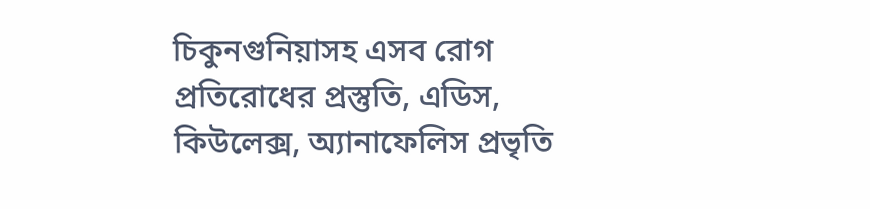চিকুনগুনিয়াসহ এসব রোগ প্রতিরোধের প্রস্তুতি, এডিস, কিউলেক্স, অ্যানাফেলিস প্রভৃতি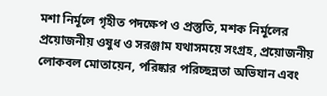মশা নির্মূলে গৃহীত পদক্ষেপ ও প্রস্তুতি, মশক নির্মূলের প্রয়োজনীয় ওষুধ ও সরঞ্জাম যথাসময়ে সংগ্রহ, প্রয়োজনীয় লোকবল মোতায়েন, পরিষ্কার পরিচ্ছন্নতা অভিযান এবং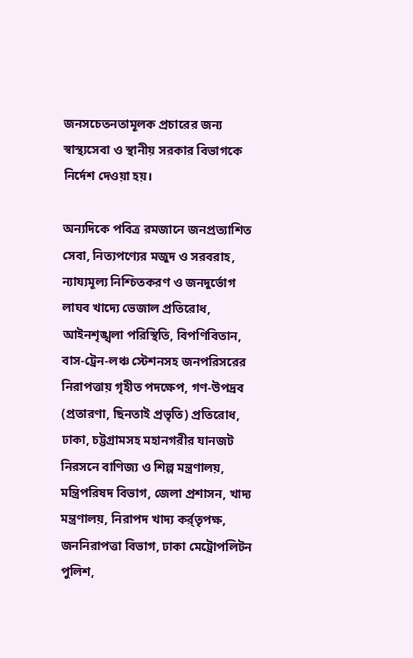জনসচেতনতামূলক প্রচারের জন্য স্বাস্থ্যসেবা ও স্থানীয় সরকার বিভাগকে নির্দেশ দেওয়া হয়।

অন্যদিকে পবিত্র রমজানে জনপ্রত্যাশিত সেবা, নিত্যপণ্যের মজুদ ও সরবরাহ, ন্যায্যমূল্য নিশ্চিতকরণ ও জনদুর্ভোগ লাঘব খাদ্যে ভেজাল প্রতিরোধ, আইনশৃঙ্খলা পরিস্থিতি, বিপণিবিতান, বাস-ট্রেন-লঞ্চ স্টেশনসহ জনপরিসরের নিরাপত্তায় গৃহীত পদক্ষেপ, গণ-উপদ্রব (প্রতারণা, ছিনতাই প্রভৃতি) প্রতিরোধ, ঢাকা, চট্টগ্রামসহ মহানগরীর যানজট নিরসনে বাণিজ্য ও শিল্প মন্ত্রণালয়, মন্ত্রিপরিষদ বিভাগ, জেলা প্রশাসন, খাদ্য মন্ত্রণালয়, নিরাপদ খাদ্য কর্র্তৃপক্ষ, জননিরাপত্তা বিভাগ, ঢাকা মেট্রোপলিটন পুলিশ,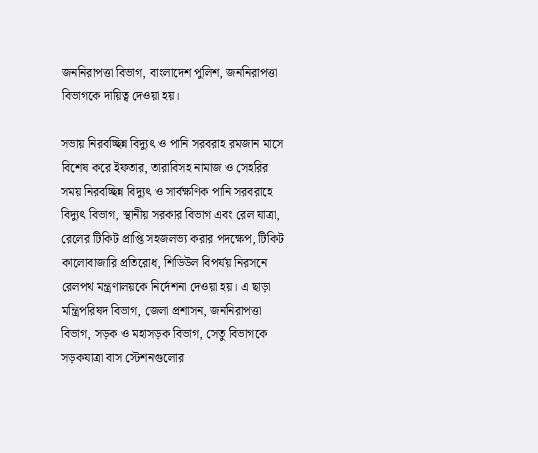জননিরাপত্তা বিভাগ, বাংলাদেশ পুলিশ, জননিরাপত্তা বিভাগকে দায়িত্ব দেওয়া হয়।

সভায় নিরবচ্ছিন্ন বিদ্যুৎ ও পানি সরবরাহ রমজান মাসে বিশেষ করে ইফতার, তারাবিসহ নামাজ ও সেহরির সময় নিরবচ্ছিন্ন বিদ্যুৎ ও সার্বক্ষণিক পানি সরবরাহে বিদ্যুৎ বিভাগ, স্থানীয় সরকার বিভাগ এবং রেল যাত্রা, রেলের টিকিট প্রাপ্তি সহজলভ্য করার পদক্ষেপ, টিকিট কালোবাজারি প্রতিরোধ, শিডিউল বিপর্যয় নিরসনে রেলপথ মন্ত্রণালয়কে নির্দেশনা দেওয়া হয়। এ ছাড়া মন্ত্রিপরিষদ বিভাগ, জেলা প্রশাসন, জননিরাপত্তা বিভাগ, সড়ক ও মহাসড়ক বিভাগ, সেতু বিভাগকে সড়কযাত্রা বাস স্টেশনগুলোর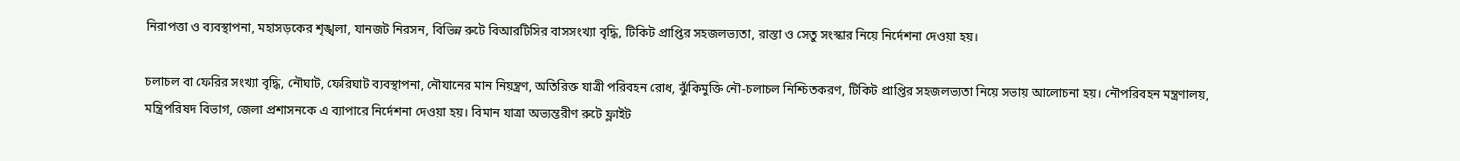নিরাপত্তা ও ব্যবস্থাপনা, মহাসড়কের শৃঙ্খলা, যানজট নিরসন, বিভিন্ন রুটে বিআরটিসির বাসসংখ্যা বৃদ্ধি, টিকিট প্রাপ্তির সহজলভ্যতা, রাস্তা ও সেতু সংস্কার নিয়ে নির্দেশনা দেওয়া হয়।

চলাচল বা ফেরির সংখ্যা বৃদ্ধি, নৌঘাট, ফেরিঘাট ব্যবস্থাপনা, নৌযানের মান নিয়ন্ত্রণ, অতিরিক্ত যাত্রী পরিবহন রোধ, ঝুঁকিমুক্তি নৌ-চলাচল নিশ্চিতকরণ, টিকিট প্রাপ্তির সহজলভ্যতা নিয়ে সভায় আলোচনা হয়। নৌপরিবহন মন্ত্রণালয়, মন্ত্রিপরিষদ বিভাগ, জেলা প্রশাসনকে এ ব্যাপারে নির্দেশনা দেওয়া হয়। বিমান যাত্রা অভ্যন্তরীণ রুটে ফ্লাইট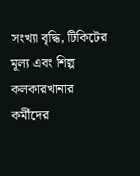সংখ্যা বৃদ্ধি, টিকিটের মূল্য এবং শিল্প কলকারখানার কর্মীদের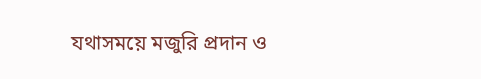যথাসময়ে মজুরি প্রদান ও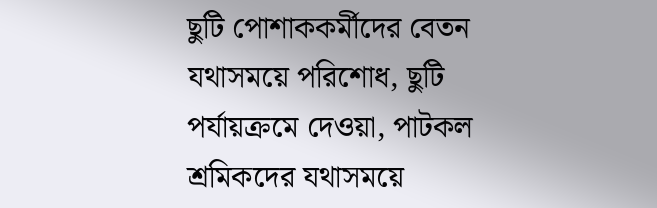ছুটি পোশাককর্মীদের বেতন যথাসময়ে পরিশোধ, ছুটি পর্যায়ক্রমে দেওয়া, পাটকল শ্রমিকদের যথাসময়ে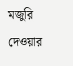মজুরি দেওয়ার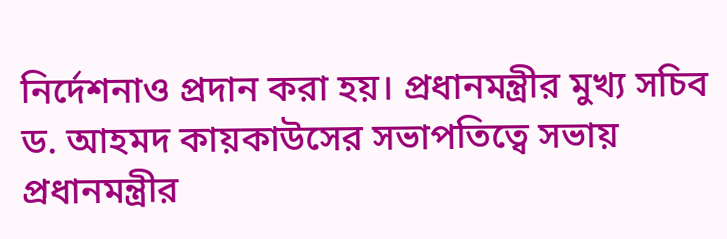নির্দেশনাও প্রদান করা হয়। প্রধানমন্ত্রীর মুখ্য সচিব ড. আহমদ কায়কাউসের সভাপতিত্বে সভায় প্রধানমন্ত্রীর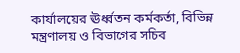কার্যালয়ের ঊর্ধ্বতন কর্মকর্তা, বিভিন্ন মন্ত্রণালয় ও বিভাগের সচিব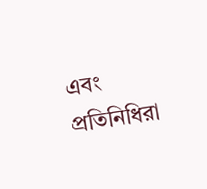এবং প্রতিনিধিরা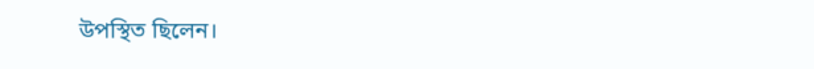উপস্থিত ছিলেন।